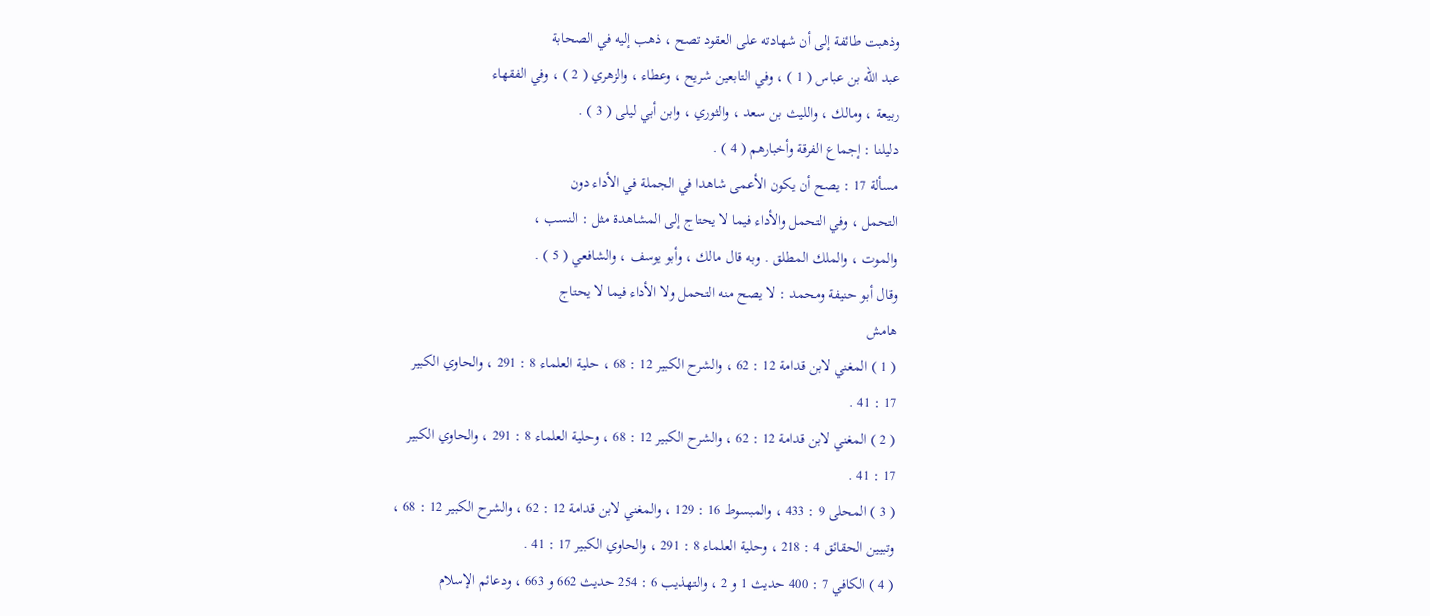وذهبت طائفة إلى أن شهادته على العقود تصح ، ذهب إليه في الصحابة
عبد الله بن عباس ( 1 ) ، وفي التابعين شريح ، وعطاء ، والزهري ( 2 ) ، وفي الفقهاء
ربيعة ، ومالك ، والليث بن سعد ، والثوري ، وابن أبي ليلى ( 3 ) .
دليلنا : إجماع الفرقة وأخبارهم ( 4 ) .
مسألة 17 : يصح أن يكون الأعمى شاهدا في الجملة في الأداء دون
التحمل ، وفي التحمل والأداء فيما لا يحتاج إلى المشاهدة مثل : النسب ،
والموت ، والملك المطلق . وبه قال مالك ، وأبو يوسف ، والشافعي ( 5 ) .
وقال أبو حنيفة ومحمد : لا يصح منه التحمل ولا الأداء فيما لا يحتاج
هامش
( 1 ) المغني لابن قدامة 12 : 62 ، والشرح الكبير 12 : 68 ، حلية العلماء 8 : 291 ، والحاوي الكبير
17 : 41 .
( 2 ) المغني لابن قدامة 12 : 62 ، والشرح الكبير 12 : 68 ، وحلية العلماء 8 : 291 ، والحاوي الكبير
17 : 41 .
( 3 ) المحلى 9 : 433 ، والمبسوط 16 : 129 ، والمغني لابن قدامة 12 : 62 ، والشرح الكبير 12 : 68 ،
وتبيين الحقائق 4 : 218 ، وحلية العلماء 8 : 291 ، والحاوي الكبير 17 : 41 .
( 4 ) الكافي 7 : 400 حديث 1 و 2 ، والتهذيب 6 : 254 حديث 662 و 663 ، ودعائم الإسلام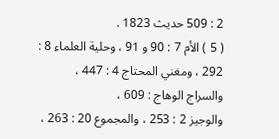2 : 509 حديث 1823 .
( 5 ) الأم 7 : 90 و 91 ، وحلية العلماء 8 : 292 ، ومغني المحتاج 4 : 447 ، والسراج الوهاج : 609 ،
والوجيز 2 : 253 ، والمجموع 20 : 263 ،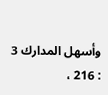وأسهل المدارك 3 : 216 ،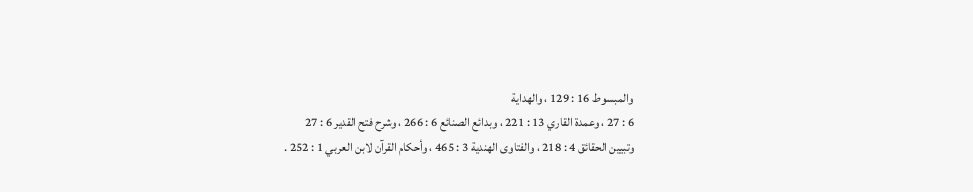والمبسوط 16 : 129 ، والهداية
6 : 27 ، وعمدة القاري 13 : 221 ، وبدائع الصنائع 6 : 266 ، وشرح فتح القدير 6 : 27
وتبيين الحقائق 4 : 218 ، والفتاوى الهندية 3 : 465 ، وأحكام القرآن لابن العربي 1 : 252 .